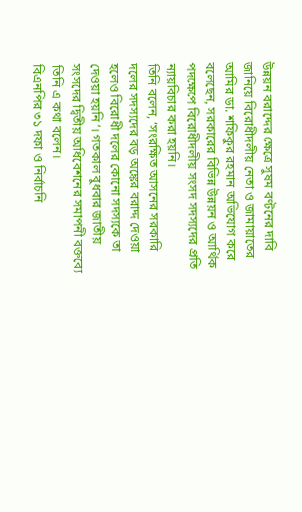উন্নয়ন বরাদ্দের ক্ষেত্রে সুষম বণ্টনের দাবি জানিয়ে বিরোধীদলীয় নেতা ও জামায়াতের আমির ডা. শফিকুর রহমান অভিযোগ করে বলেছেন, সরকারের বিভিন্ন উন্নয়ন ও আর্থিক পদক্ষেপে বিরোধীদলীয় সংসদ সদস্যদের প্রতি ন্যায়বিচার করা হয়নি।
তিনি বলেন, ‘সংরক্ষিত আসনের সরকারি দলের সদস্যদের বড় অঙ্কের বরাদ্দ দেওয়া হলেও বিরোধী দলের কোনো সদস্যকে তা দেওয়া হয়নি’। গতকাল বুধবার জাতীয় সংসদের দ্বিতীয় অধিবেশনের সমাপনী বক্তব্যে তিনি এ কথা বলেন।
বিএনপির ৩১ দফা ও নির্বাচনি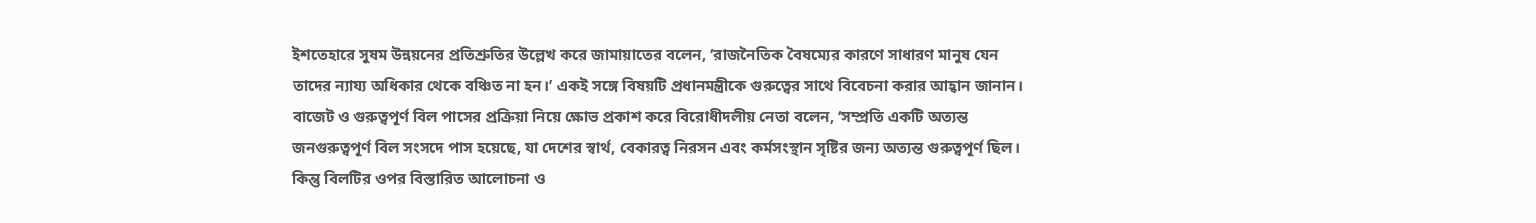ইশতেহারে সুষম উন্নয়নের প্রতিশ্রুতির উল্লেখ করে জামায়াতের বলেন, ‘রাজনৈতিক বৈষম্যের কারণে সাধারণ মানুষ যেন তাদের ন্যায্য অধিকার থেকে বঞ্চিত না হন।’ একই সঙ্গে বিষয়টি প্রধানমন্ত্রীকে গুরুত্বের সাথে বিবেচনা করার আহ্বান জানান।
বাজেট ও গুরুত্বপূর্ণ বিল পাসের প্রক্রিয়া নিয়ে ক্ষোভ প্রকাশ করে বিরোধীদলীয় নেতা বলেন, ‘সম্প্রতি একটি অত্যন্ত জনগুরুত্বপূর্ণ বিল সংসদে পাস হয়েছে, যা দেশের স্বার্থ, বেকারত্ব নিরসন এবং কর্মসংস্থান সৃষ্টির জন্য অত্যন্ত গুরুত্বপূর্ণ ছিল। কিন্তু বিলটির ওপর বিস্তারিত আলোচনা ও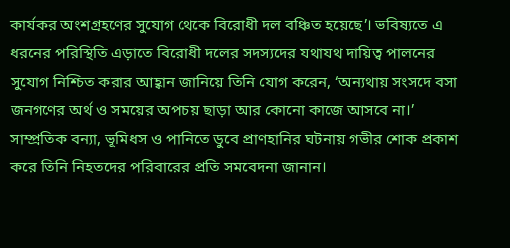কার্যকর অংশগ্রহণের সুযোগ থেকে বিরোধী দল বঞ্চিত হয়েছে’। ভবিষ্যতে এ ধরনের পরিস্থিতি এড়াতে বিরোধী দলের সদস্যদের যথাযথ দায়িত্ব পালনের সুযোগ নিশ্চিত করার আহ্বান জানিয়ে তিনি যোগ করেন, ‘অন্যথায় সংসদে বসা জনগণের অর্থ ও সময়ের অপচয় ছাড়া আর কোনো কাজে আসবে না।’
সাম্প্রতিক বন্যা, ভূমিধস ও পানিতে ডুবে প্রাণহানির ঘটনায় গভীর শোক প্রকাশ করে তিনি নিহতদের পরিবারের প্রতি সমবেদনা জানান।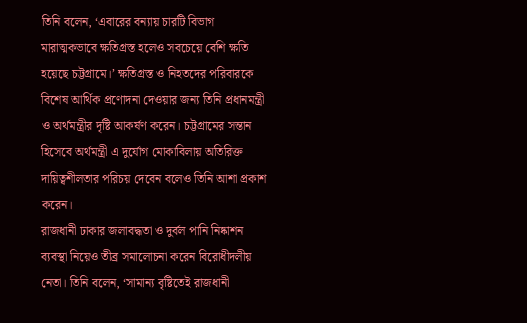তিনি বলেন, ‘এবারের বন্যায় চারটি বিভাগ মারাত্মকভাবে ক্ষতিগ্রস্ত হলেও সবচেয়ে বেশি ক্ষতি হয়েছে চট্টগ্রামে।’ ক্ষতিগ্রস্ত ও নিহতদের পরিবারকে বিশেষ আর্থিক প্রণোদনা দেওয়ার জন্য তিনি প্রধানমন্ত্রী ও অর্থমন্ত্রীর দৃষ্টি আকর্ষণ করেন। চট্টগ্রামের সন্তান হিসেবে অর্থমন্ত্রী এ দুর্যোগ মোকাবিলায় অতিরিক্ত দায়িত্বশীলতার পরিচয় দেবেন বলেও তিনি আশা প্রকাশ করেন।
রাজধানী ঢাকার জলাবদ্ধতা ও দুর্বল পানি নিষ্কাশন ব্যবস্থা নিয়েও তীব্র সমালোচনা করেন বিরোধীদলীয় নেতা। তিনি বলেন, ‘সামান্য বৃষ্টিতেই রাজধানী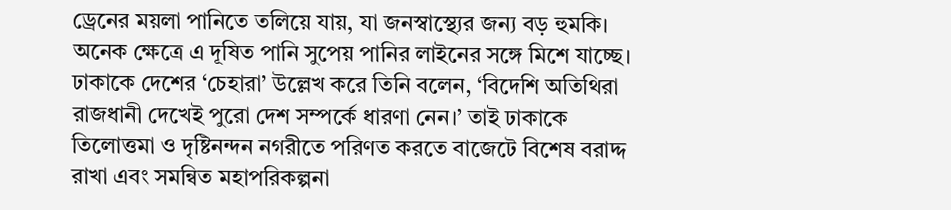ড্রেনের ময়লা পানিতে তলিয়ে যায়, যা জনস্বাস্থ্যের জন্য বড় হুমকি। অনেক ক্ষেত্রে এ দূষিত পানি সুপেয় পানির লাইনের সঙ্গে মিশে যাচ্ছে। ঢাকাকে দেশের ‘চেহারা’ উল্লেখ করে তিনি বলেন, ‘বিদেশি অতিথিরা রাজধানী দেখেই পুরো দেশ সম্পর্কে ধারণা নেন।’ তাই ঢাকাকে তিলোত্তমা ও দৃষ্টিনন্দন নগরীতে পরিণত করতে বাজেটে বিশেষ বরাদ্দ রাখা এবং সমন্বিত মহাপরিকল্পনা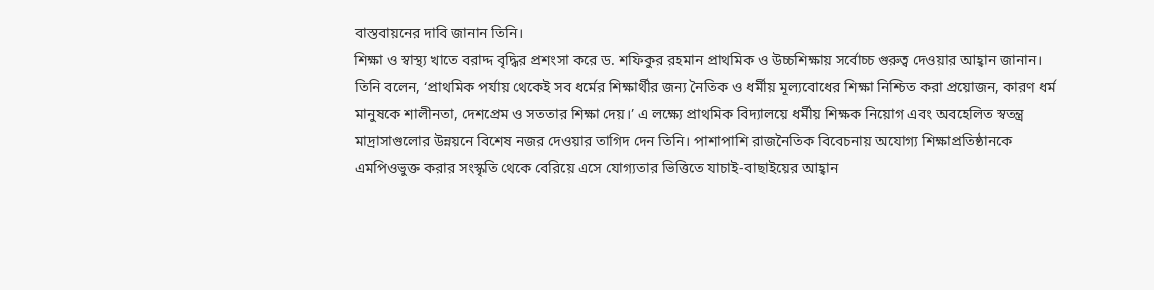বাস্তবায়নের দাবি জানান তিনি।
শিক্ষা ও স্বাস্থ্য খাতে বরাদ্দ বৃদ্ধির প্রশংসা করে ড. শফিকুর রহমান প্রাথমিক ও উচ্চশিক্ষায় সর্বোচ্চ গুরুত্ব দেওয়ার আহ্বান জানান। তিনি বলেন, ‘প্রাথমিক পর্যায় থেকেই সব ধর্মের শিক্ষার্থীর জন্য নৈতিক ও ধর্মীয় মূল্যবোধের শিক্ষা নিশ্চিত করা প্রয়োজন, কারণ ধর্ম মানুষকে শালীনতা, দেশপ্রেম ও সততার শিক্ষা দেয়।’ এ লক্ষ্যে প্রাথমিক বিদ্যালয়ে ধর্মীয় শিক্ষক নিয়োগ এবং অবহেলিত স্বতন্ত্র মাদ্রাসাগুলোর উন্নয়নে বিশেষ নজর দেওয়ার তাগিদ দেন তিনি। পাশাপাশি রাজনৈতিক বিবেচনায় অযোগ্য শিক্ষাপ্রতিষ্ঠানকে এমপিওভুক্ত করার সংস্কৃতি থেকে বেরিয়ে এসে যোগ্যতার ভিত্তিতে যাচাই-বাছাইয়ের আহ্বান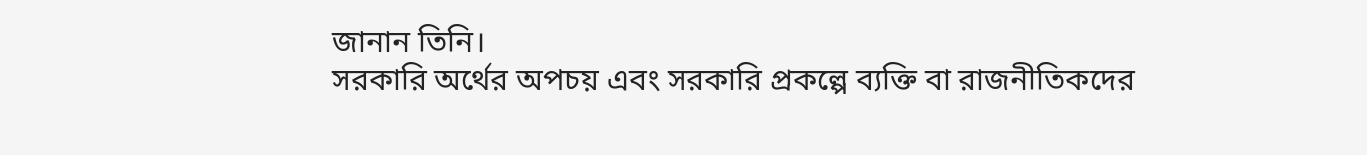জানান তিনি।
সরকারি অর্থের অপচয় এবং সরকারি প্রকল্পে ব্যক্তি বা রাজনীতিকদের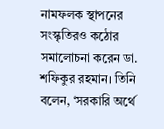নামফলক স্থাপনের সংস্কৃতিরও কঠোর সমালোচনা করেন ডা. শফিকুর রহমান। তিনি বলেন, ‘সরকারি অর্থে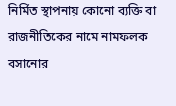নির্মিত স্থাপনায় কোনো ব্যক্তি বা রাজনীতিকের নামে নামফলক বসানোর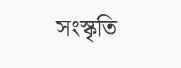সংস্কৃতি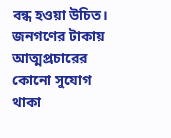বন্ধ হওয়া উচিত। জনগণের টাকায় আত্মপ্রচারের কোনো সুযোগ থাকা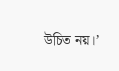উচিত নয়।’